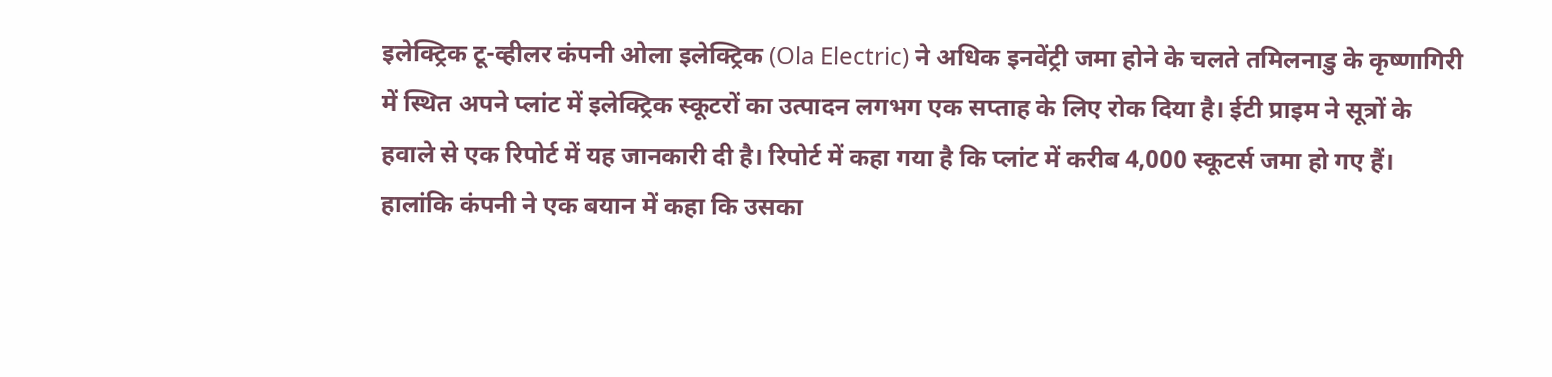इलेक्ट्रिक टू-व्हीलर कंपनी ओला इलेक्ट्रिक (Ola Electric) ने अधिक इनवेंट्री जमा होने के चलते तमिलनाडु के कृष्णागिरी में स्थित अपने प्लांट में इलेक्ट्रिक स्कूटरों का उत्पादन लगभग एक सप्ताह के लिए रोक दिया है। ईटी प्राइम ने सूत्रों के हवाले से एक रिपोर्ट में यह जानकारी दी है। रिपोर्ट में कहा गया है कि प्लांट में करीब 4,000 स्कूटर्स जमा हो गए हैं।
हालांकि कंपनी ने एक बयान में कहा कि उसका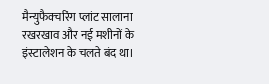मैन्युफैक्चरिंग प्लांट सालाना रखरखाव और नई मशीनों के इंस्टालेशन के चलते बंद था।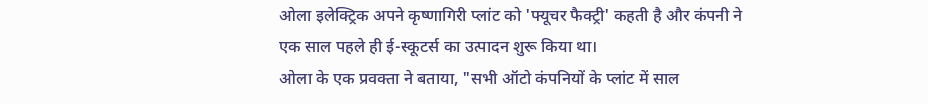ओला इलेक्ट्रिक अपने कृष्णागिरी प्लांट को 'फ्यूचर फैक्ट्री' कहती है और कंपनी ने एक साल पहले ही ई-स्कूटर्स का उत्पादन शुरू किया था।
ओला के एक प्रवक्ता ने बताया, "सभी ऑटो कंपनियों के प्लांट में साल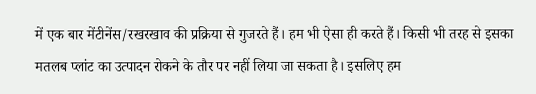में एक बार मेंटीनेंस/रखरखाव की प्रक्रिया से गुजरते हैं। हम भी ऐसा ही करते हैं। किसी भी तरह से इसका मतलब प्लांट का उत्पादन रोकने के तौर पर नहीं लिया जा सकता है। इसलिए हम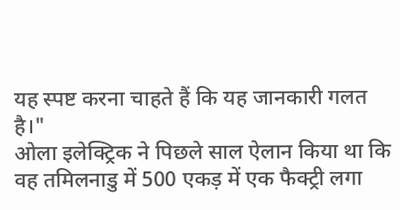यह स्पष्ट करना चाहते हैं कि यह जानकारी गलत है।"
ओला इलेक्ट्रिक ने पिछले साल ऐलान किया था कि वह तमिलनाडु में 500 एकड़ में एक फैक्ट्री लगा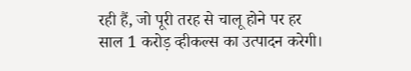रही हैं, जो पूरी तरह से चालू होने पर हर साल 1 करोड़ व्हीकल्स का उत्पादन करेगी।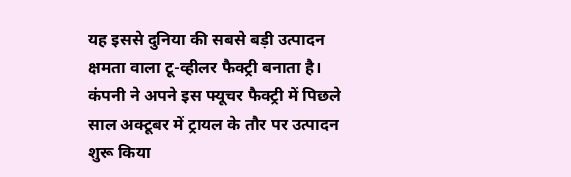यह इससे दुनिया की सबसे बड़ी उत्पादन क्षमता वाला टू-व्हीलर फैक्ट्री बनाता है।
कंपनी ने अपने इस फ्यूचर फैक्ट्री में पिछले साल अक्टूबर में ट्रायल के तौर पर उत्पादन शुरू किया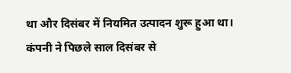था और दिसंबर में नियमित उत्पादन शुरू हुआ था। कंपनी ने पिछले साल दिसंबर से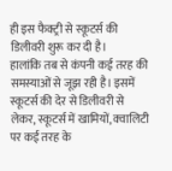ही इस फैक्ट्री से स्कूटर्स की डिलीवरी शुरू कर दी है।
हालांकि तब से कंपनी कई तरह की समस्याओं से जूझ रही है। इसमें स्कूटर्स की देर से डिलीवरी से लेकर, स्कूटर्स में खामियों, क्वालिटी पर कई तरह के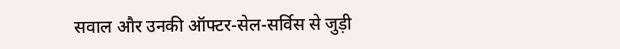सवाल और उनकी ऑफ्टर-सेल-सर्विस से जुड़ी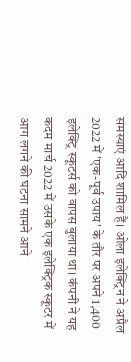समस्याएं आदि शामिल हैं। ओला इलेक्ट्रिन ने अप्रैल 2022 में 'एक-पूर्व उपाय' के तौर पर अपने 1,400 इलेक्ट्रि स्कूटर्स को वापस बुलाया था। कंपनी ने यह कदम मार्च 2022 में उसके एक इलेक्ट्रिक स्कूटर में आग लगने की घटना सामने आने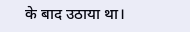के बाद उठाया था।